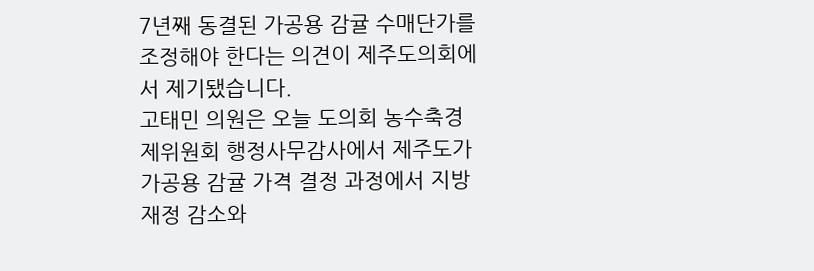7년째 동결된 가공용 감귤 수매단가를 조정해야 한다는 의견이 제주도의회에서 제기됐습니다.
고태민 의원은 오늘 도의회 농수축경제위원회 행정사무감사에서 제주도가 가공용 감귤 가격 결정 과정에서 지방재정 감소와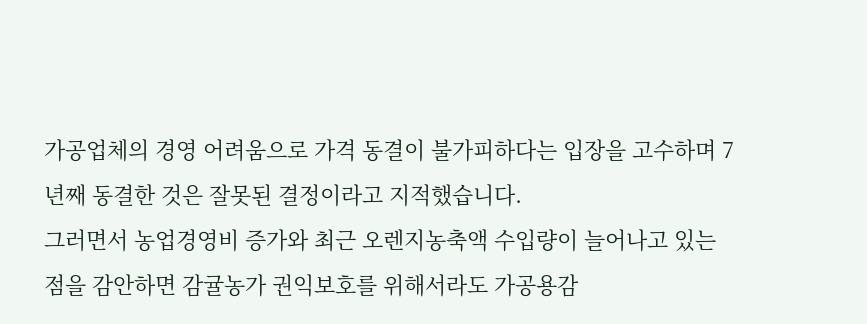가공업체의 경영 어려움으로 가격 동결이 불가피하다는 입장을 고수하며 7년째 동결한 것은 잘못된 결정이라고 지적했습니다.
그러면서 농업경영비 증가와 최근 오렌지농축액 수입량이 늘어나고 있는 점을 감안하면 감귤농가 권익보호를 위해서라도 가공용감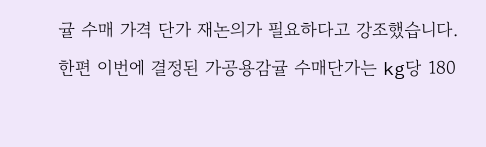귤 수매 가격 단가 재논의가 필요하다고 강조했습니다.
한편 이번에 결정된 가공용감귤 수매단가는 kg당 180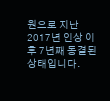원으로 지난 2017년 인상 이후 7년째 동결된 상태입니다.